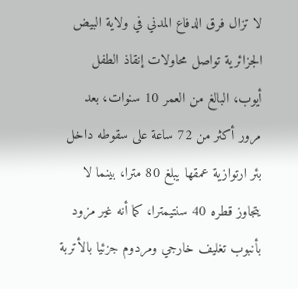لا تزال فرق الدفاع المدني في ولاية البيض الجزائرية تواصل محاولات إنقاذ الطفل أيوب، البالغ من العمر 10 سنوات، بعد مرور أكثر من 72 ساعة على سقوطه داخل بئر ارتوازية عمقها يبلغ 80 مترا، بينما لا يتجاوز قطره 40 سنتيمترا، كما أنه غير مزود بأنبوب تغليف خارجي ومردوم جزئيا بالأتربة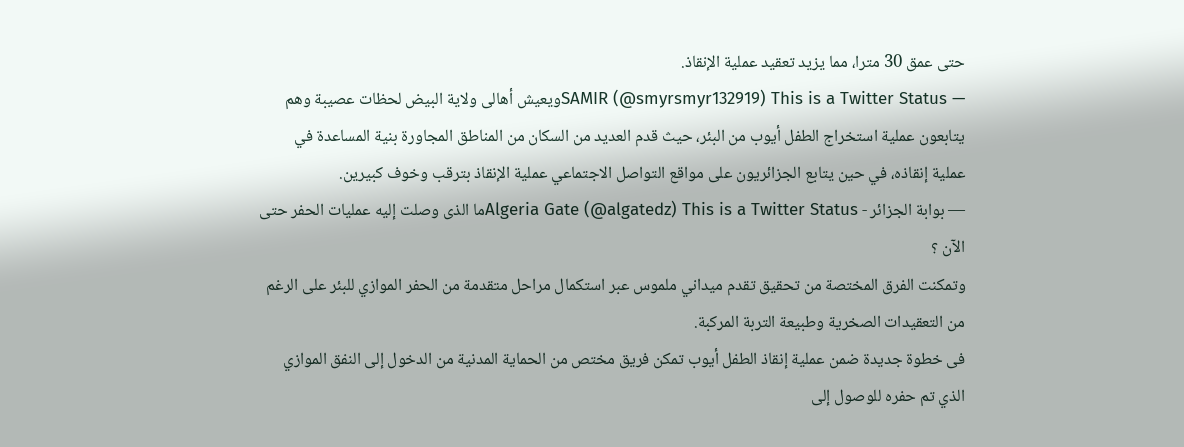حتى عمق 30 مترا، مما يزيد تعقيد عملية الإنقاذ.
— SAMIR (@smyrsmyr132919) This is a Twitter Statusويعيش أهالى ولاية البيض لحظات عصيبة وهم يتابعون عملية استخراج الطفل أيوب من البئر، حيث قدم العديد من السكان من المناطق المجاورة بنية المساعدة في عملية إنقاذه، في حين يتابع الجزائريون على مواقع التواصل الاجتماعي عملية الإنقاذ بترقب وخوف كبيرين.
— بوابة الجزائر - Algeria Gate (@algatedz) This is a Twitter Statusما الذى وصلت إليه عمليات الحفر حتى الآن ؟
وتمكنت الفرق المختصة من تحقيق تقدم ميداني ملموس عبر استكمال مراحل متقدمة من الحفر الموازي للبئر على الرغم من التعقيدات الصخرية وطبيعة التربة المركبة.
فى خطوة جديدة ضمن عملية إنقاذ الطفل أيوب تمكن فريق مختص من الحماية المدنية من الدخول إلى النفق الموازي الذي تم حفره للوصول إلى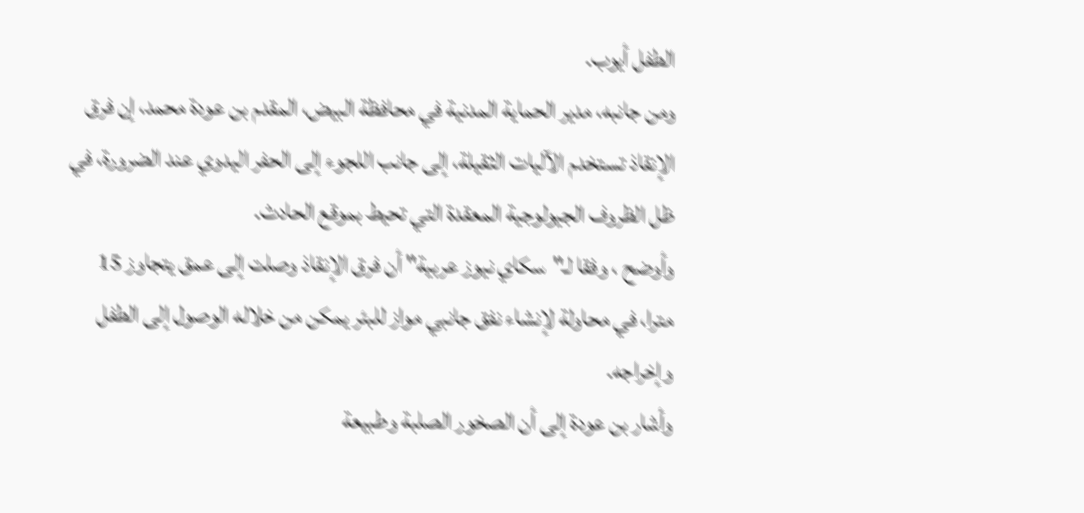الطفل أيوب.
ومن جانبه، مدير الحماية المدنية في محافظة البيض، المقدم بن عودة محمد، إن فرق الإنقاذ تستخدم الآليات الثقيلة، إلى جانب اللجوء إلى الحفر اليدوي عند الضرورة، في ظل الظروف الجيولوجية المعقدة التي تحيط بموقع الحادث.
وأوضح ، وفقا لـ"سكاي نيوز عربية" أن فرق الإنقاذ وصلت إلى عمق يتجاوز 15 مترا، في محاولة لإنشاء نفق جانبي مواز للبئر يمكن من خلاله الوصول إلى الطفل وإخراجه.
وأشار بن عودة إلى أن الصخور الصلبة وطبيعة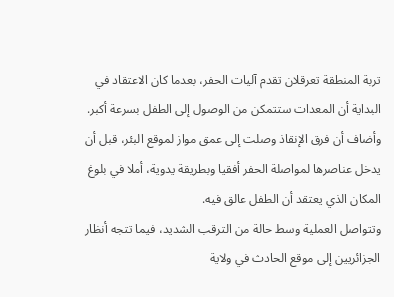تربة المنطقة تعرقلان تقدم آليات الحفر، بعدما كان الاعتقاد في البداية أن المعدات ستتمكن من الوصول إلى الطفل بسرعة أكبر.
وأضاف أن فرق الإنقاذ وصلت إلى عمق مواز لموقع البئر، قبل أن يدخل عناصرها لمواصلة الحفر أفقيا وبطريقة يدوية، أملا في بلوغ المكان الذي يعتقد أن الطفل عالق فيه.
وتتواصل العملية وسط حالة من الترقب الشديد، فيما تتجه أنظار الجزائريين إلى موقع الحادث في ولاية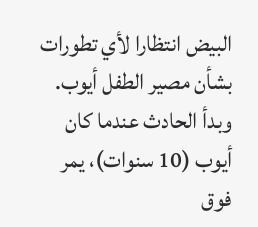البيض انتظارا لأي تطورات بشأن مصير الطفل أيوب.
وبدأ الحادث عندما كان أيوب (10 سنوات)، يمر فوق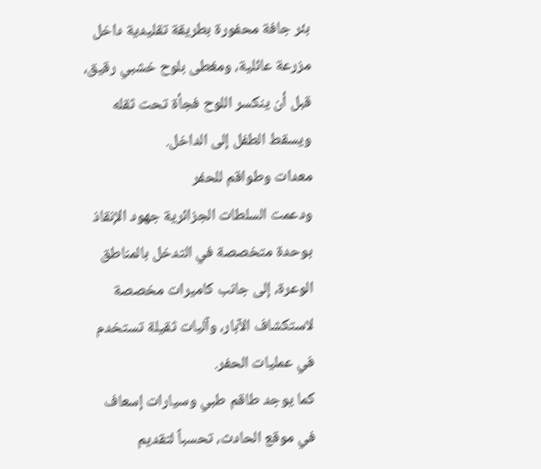بئر جافة محفورة بطريقة تقليدية داخل مزرعة عائلية، ومغطى بلوح خشبي رقيق، قبل أن ينكسر اللوح فجأة تحت ثقله ويسقط الطفل إلى الداخل.
معدات وطواقم للحفر
ودعمت السلطات الجزائرية جهود الإنقاذ بوحدة متخصصة في التدخل بالمناطق الوعرة، إلى جانب كاميرات مخصصة لاستكشاف الآبار، وآليات ثقيلة تستخدم في عمليات الحفر.
كما يوجد طاقم طبي وسيارات إسعاف في موقع الحادث، تحسباً لتقديم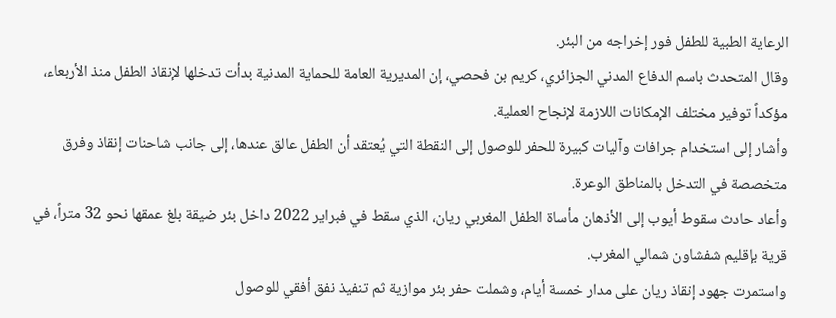الرعاية الطبية للطفل فور إخراجه من البئر.
وقال المتحدث باسم الدفاع المدني الجزائري، كريم بن فحصي، إن المديرية العامة للحماية المدنية بدأت تدخلها لإنقاذ الطفل منذ الأربعاء، مؤكداً توفير مختلف الإمكانات اللازمة لإنجاح العملية.
وأشار إلى استخدام جرافات وآليات كبيرة للحفر للوصول إلى النقطة التي يُعتقد أن الطفل عالق عندها، إلى جانب شاحنات إنقاذ وفرق متخصصة في التدخل بالمناطق الوعرة.
وأعاد حادث سقوط أيوب إلى الأذهان مأساة الطفل المغربي ريان، الذي سقط في فبراير 2022 داخل بئر ضيقة بلغ عمقها نحو 32 متراً، في قرية بإقليم شفشاون شمالي المغرب.
واستمرت جهود إنقاذ ريان على مدار خمسة أيام، وشملت حفر بئر موازية ثم تنفيذ نفق أفقي للوصول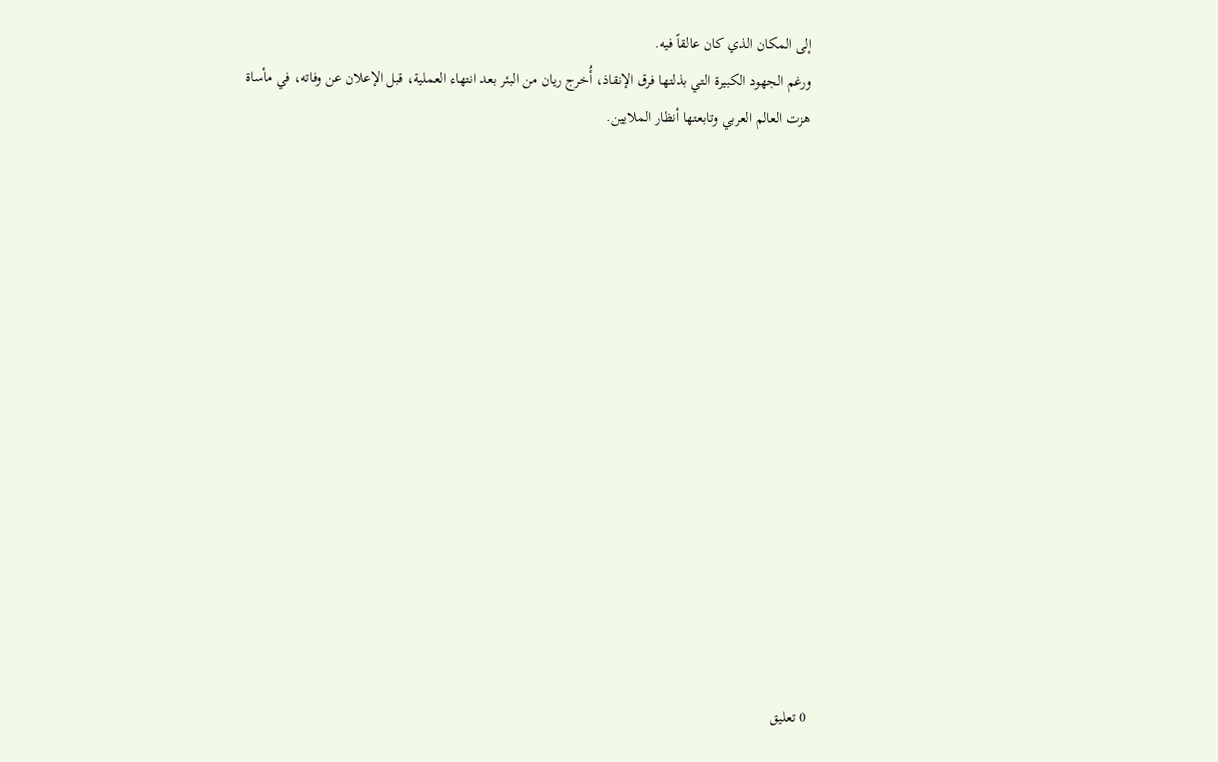إلى المكان الذي كان عالقاً فيه.
ورغم الجهود الكبيرة التي بذلتها فرق الإنقاذ، أُخرج ريان من البئر بعد انتهاء العملية، قبل الإعلان عن وفاته، في مأساة هزت العالم العربي وتابعتها أنظار الملايين.















0 تعليق